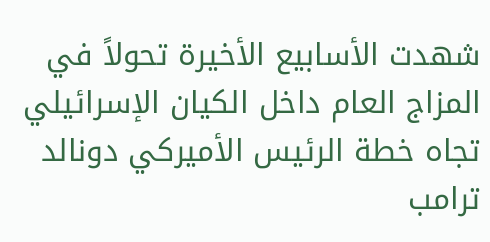شهدت الأسابيع الأخيرة تحولاً في المزاج العام داخل الكيان الإسرائيلي تجاه خطة الرئيس الأميركي دونالد ترامب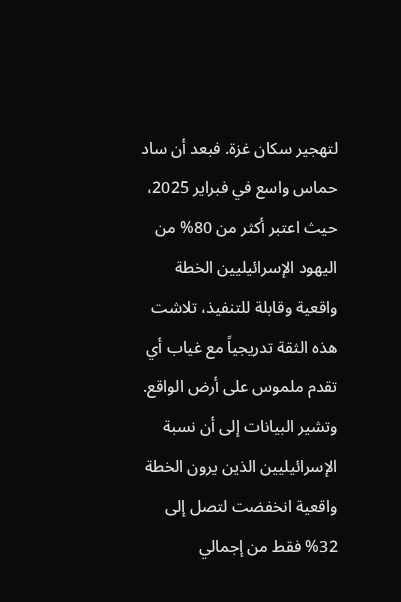لتهجير سكان غزة. فبعد أن ساد حماس واسع في فبراير 2025، حيث اعتبر أكثر من 80% من اليهود الإسرائيليين الخطة واقعية وقابلة للتنفيذ، تلاشت هذه الثقة تدريجياً مع غياب أي تقدم ملموس على أرض الواقع.
وتشير البيانات إلى أن نسبة الإسرائيليين الذين يرون الخطة واقعية انخفضت لتصل إلى 32% فقط من إجمالي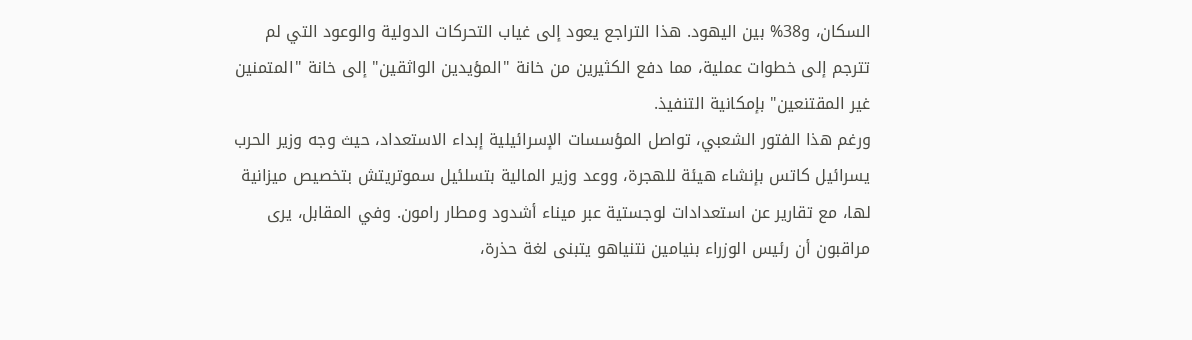السكان، و38% بين اليهود. هذا التراجع يعود إلى غياب التحركات الدولية والوعود التي لم تترجم إلى خطوات عملية، مما دفع الكثيرين من خانة "المؤيدين الواثقين" إلى خانة "المتمنين غير المقتنعين" بإمكانية التنفيذ.
ورغم هذا الفتور الشعبي، تواصل المؤسسات الإسرائيلية إبداء الاستعداد، حيث وجه وزير الحرب يسرائيل كاتس بإنشاء هيئة للهجرة، ووعد وزير المالية بتسلئيل سموتريتش بتخصيص ميزانية لها، مع تقارير عن استعدادات لوجستية عبر ميناء أشدود ومطار رامون. وفي المقابل، يرى مراقبون أن رئيس الوزراء بنيامين نتنياهو يتبنى لغة حذرة،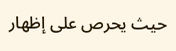حيث يحرص على إظهار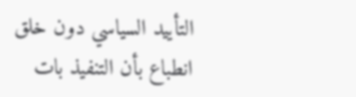التأييد السياسي دون خلق انطباع بأن التنفيذ بات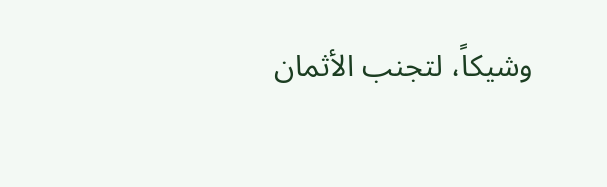وشيكاً، لتجنب الأثمان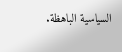السياسية الباهظة.